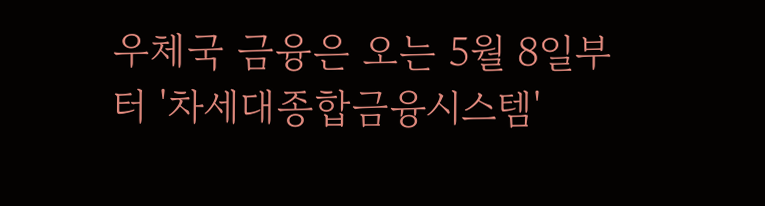우체국 금융은 오는 5월 8일부터 '차세대종합금융시스템'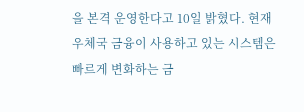을 본격 운영한다고 10일 밝혔다. 현재 우체국 금융이 사용하고 있는 시스템은 빠르게 변화하는 금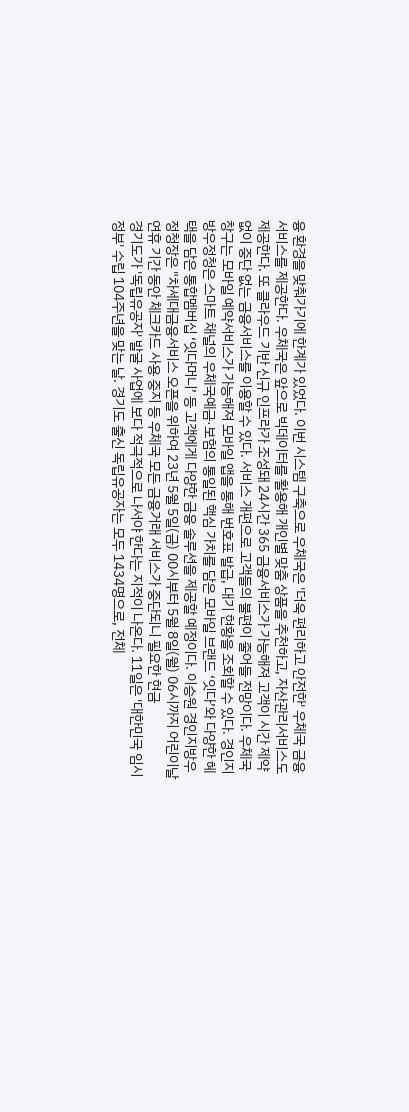융 환경을 맞춰가기에 한계가 있었다. 이번 시스템 구축으로 우체국은 '더욱 편리하고 안전한' 우체국 금융서비스를 제공한다. 우체국은 앞으로 빅데이터를 활용해 개인별 맞춤 상품을 추천하고, 자산관리서비스도 제공한다. 또 클라우드 기반 신규 인프라가 조성돼 24시간 365 금융서비스가 가능해져 고객이 시간 제약 없이 중단 없는 금융서비스를 이용할 수 있다. 서비스 개편으로 고객들의 불편이 줄어들 전망이다. 우체국 창구는 모바일 예약서비스가 가능해져 모바일 앱을 통해 번호표 발급, 대기 현황을 조회할 수 있다. 경인지방우정청은 스마트 채널의 우체국예금·보험의 통일된 핵심 가치를 담은 모바일 브랜드 ‘잇다’와 다양한 혜택을 담은 통합멤버십 ‘잇다머니’ 등 고객에게 다양한 금융 솔루션을 제공할 예정이다. 이승원 경인지방우정청장은 "차세대금융서비스 오픈을 위하여 23년 5월 5일(금) 00시부터 5월 8일(월) 06시까지 어린이날 연휴 기간 동안 체크카드 사용 중지 등 우체국 모든 금융거래 서비스가 중단되니 필요한 현금
경기도가 '독립유공자' 발굴 사업에 보다 적극적으로 나서야 한다는 지적이 나온다. 11일은 '대한민국 임시정부' 수립 104주년을 맞는 날. 경기도 출신 독립유공자는 모두 1434명으로, 전체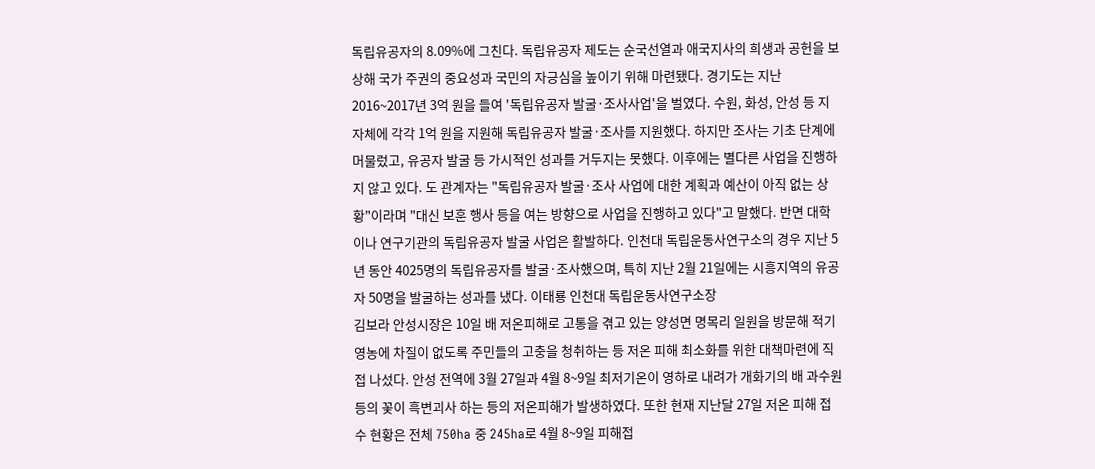독립유공자의 8.09%에 그친다. 독립유공자 제도는 순국선열과 애국지사의 희생과 공헌을 보상해 국가 주권의 중요성과 국민의 자긍심을 높이기 위해 마련됐다. 경기도는 지난 2016~2017년 3억 원을 들여 '독립유공자 발굴·조사사업'을 벌였다. 수원, 화성, 안성 등 지자체에 각각 1억 원을 지원해 독립유공자 발굴·조사를 지원했다. 하지만 조사는 기초 단계에 머물렀고, 유공자 발굴 등 가시적인 성과를 거두지는 못했다. 이후에는 별다른 사업을 진행하지 않고 있다. 도 관계자는 "독립유공자 발굴·조사 사업에 대한 계획과 예산이 아직 없는 상황"이라며 "대신 보훈 행사 등을 여는 방향으로 사업을 진행하고 있다"고 말했다. 반면 대학이나 연구기관의 독립유공자 발굴 사업은 활발하다. 인천대 독립운동사연구소의 경우 지난 5년 동안 4025명의 독립유공자를 발굴·조사했으며, 특히 지난 2월 21일에는 시흥지역의 유공자 50명을 발굴하는 성과를 냈다. 이태룡 인천대 독립운동사연구소장
김보라 안성시장은 10일 배 저온피해로 고통을 겪고 있는 양성면 명목리 일원을 방문해 적기 영농에 차질이 없도록 주민들의 고충을 청취하는 등 저온 피해 최소화를 위한 대책마련에 직접 나섰다. 안성 전역에 3월 27일과 4월 8~9일 최저기온이 영하로 내려가 개화기의 배 과수원 등의 꽃이 흑변괴사 하는 등의 저온피해가 발생하였다. 또한 현재 지난달 27일 저온 피해 접수 현황은 전체 750ha 중 245ha로 4월 8~9일 피해접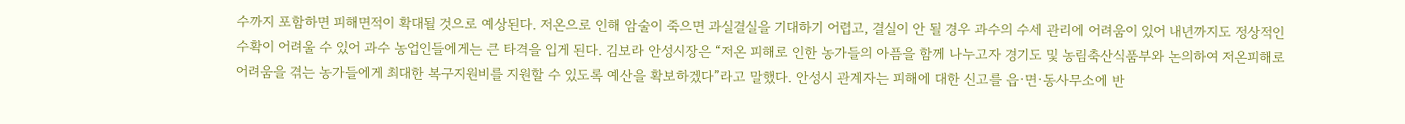수까지 포함하면 피해면적이 확대될 것으로 예상된다. 저온으로 인해 암술이 죽으면 과실결실을 기대하기 어렵고, 결실이 안 될 경우 과수의 수세 관리에 어려움이 있어 내년까지도 정상적인 수확이 어려울 수 있어 과수 농업인들에게는 큰 타격을 입게 된다. 김보라 안성시장은 “저온 피해로 인한 농가들의 아픔을 함께 나누고자 경기도 및 농림축산식품부와 논의하여 저온피해로 어려움을 겪는 농가들에게 최대한 복구지원비를 지원할 수 있도록 예산을 확보하겠다”라고 말했다. 안성시 관계자는 피해에 대한 신고를 읍·면·동사무소에 반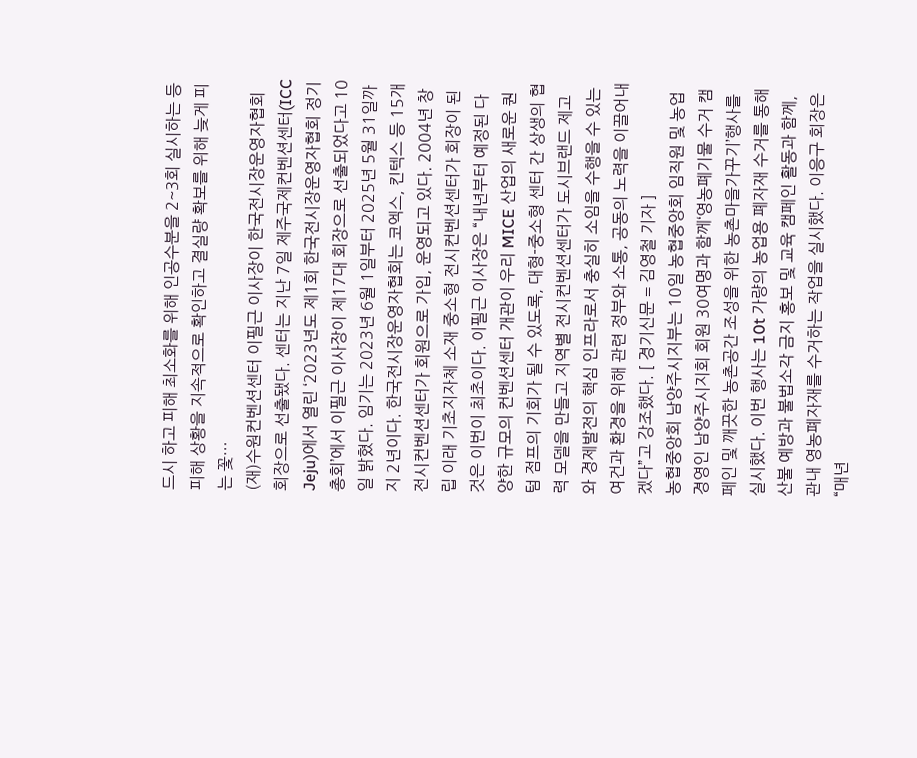드시 하고 피해 최소화를 위해 인공수분을 2~3회 실시하는 등 피해 상황을 지속적으로 확인하고 결실량 확보를 위해 늦게 피는 꽃…
(재)수원컨벤션센터 이필근 이사장이 한국전시장운영자협회 회장으로 선출됐다. 센터는 지난 7일 제주국제컨벤션센터(ICC Jeju)에서 열린 ‘2023년도 제1회 한국전시장운영자협회 정기총회’에서 이필근 이사장이 제17대 회장으로 선출되었다고 10일 밝혔다. 임기는 2023년 6월 1일부터 2025년 5월 31일까지 2년이다. 한국전시장운영자협회는 코엑스, 킨텍스 등 15개 전시컨벤션센터가 회원으로 가입, 운영되고 있다. 2004년 창립 이래 기초지자체 소재 중소형 전시컨벤션센터가 회장이 된 것은 이번이 최초이다. 이필근 이사장은 “내년부터 예정된 다양한 규모의 컨벤션센터 개관이 우리 MICE 산업의 새로운 퀀텀 점프의 기회가 될 수 있도록, 대형-중소형 센터 간 상생의 협력 모델을 만들고 지역별 전시컨벤션센터가 도시브랜드 제고와 경제발전의 핵심 인프라로서 충실히 소임을 수행을 수 있는 여건과 환경을 위해 관련 정부와 소통, 공동의 노력을 이끌어내겠다”고 강조했다. [ 경기신문 = 김영철 기자 ]
농협중앙회 남양주시지부는 10일 농협중앙회 임직원 및 농업경영인 남양주시지회 회원 30여명과 함께‘영농폐기물 수거 캠페인 및 깨끗한 농촌공간 조성을 위한 농촌마을가꾸기’행사를 실시했다. 이번 행사는 10t 가량의 농업용 폐자재 수거를 통해 산불 예방과 불법소각 금지 홍보 및 교육 캠페인 활동과 함께, 관내 영농폐자재를 수거하는 작업을 실시했다. 이응구 회장은“매년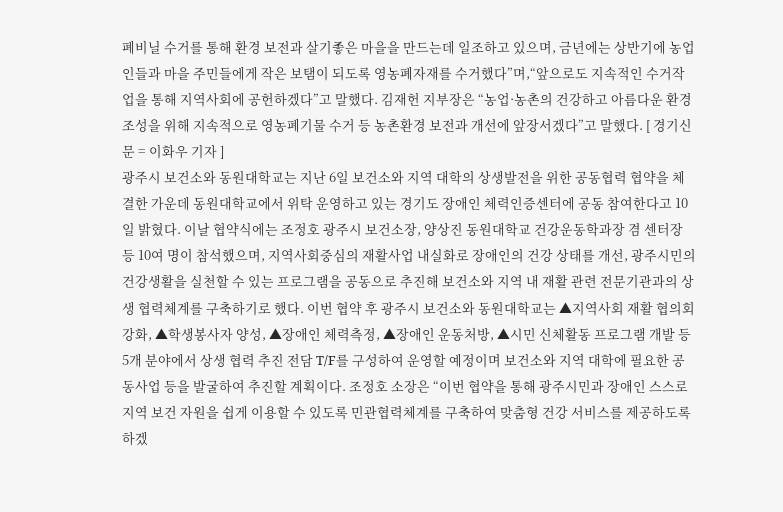폐비닐 수거를 통해 환경 보전과 살기좋은 마을을 만드는데 일조하고 있으며, 금년에는 상반기에 농업인들과 마을 주민들에게 작은 보탬이 되도록 영농폐자재를 수거했다”며,“앞으로도 지속적인 수거작업을 통해 지역사회에 공헌하겠다”고 말했다. 김재헌 지부장은 “농업·농촌의 건강하고 아름다운 환경조성을 위해 지속적으로 영농폐기물 수거 등 농촌환경 보전과 개선에 앞장서겠다”고 말했다. [ 경기신문 = 이화우 기자 ]
광주시 보건소와 동원대학교는 지난 6일 보건소와 지역 대학의 상생발전을 위한 공동협력 협약을 체결한 가운데 동원대학교에서 위탁 운영하고 있는 경기도 장애인 체력인증센터에 공동 참여한다고 10일 밝혔다. 이날 협약식에는 조정호 광주시 보건소장, 양상진 동원대학교 건강운동학과장 겸 센터장 등 10여 명이 참석했으며, 지역사회중심의 재활사업 내실화로 장애인의 건강 상태를 개선, 광주시민의 건강생활을 실천할 수 있는 프로그램을 공동으로 추진해 보건소와 지역 내 재활 관련 전문기관과의 상생 협력체계를 구축하기로 했다. 이번 협약 후 광주시 보건소와 동원대학교는 ▲지역사회 재활 협의회 강화, ▲학생봉사자 양성, ▲장애인 체력측정, ▲장애인 운동처방, ▲시민 신체활동 프로그램 개발 등 5개 분야에서 상생 협력 추진 전담 T/F를 구성하여 운영할 예정이며 보건소와 지역 대학에 필요한 공동사업 등을 발굴하여 추진할 계획이다. 조정호 소장은 “이번 협약을 통해 광주시민과 장애인 스스로 지역 보건 자원을 쉽게 이용할 수 있도록 민관협력체계를 구축하여 맞춤형 건강 서비스를 제공하도록 하겠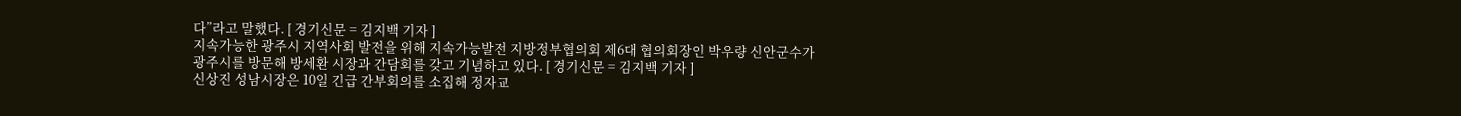다”라고 말했다. [ 경기신문 = 김지백 기자 ]
지속가능한 광주시 지역사회 발전을 위해 지속가능발전 지방정부협의회 제6대 협의회장인 박우량 신안군수가 광주시를 방문해 방세환 시장과 간담회를 갖고 기념하고 있다. [ 경기신문 = 김지백 기자 ]
신상진 성남시장은 10일 긴급 간부회의를 소집해 정자교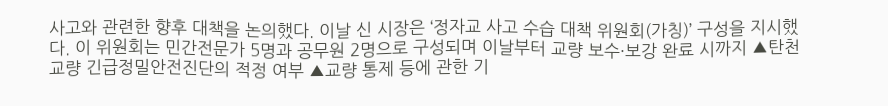사고와 관련한 향후 대책을 논의했다. 이날 신 시장은 ‘정자교 사고 수습 대책 위원회(가칭)’ 구성을 지시했다. 이 위원회는 민간전문가 5명과 공무원 2명으로 구성되며 이날부터 교량 보수·보강 완료 시까지 ▲탄천 교량 긴급정밀안전진단의 적정 여부 ▲교량 통제 등에 관한 기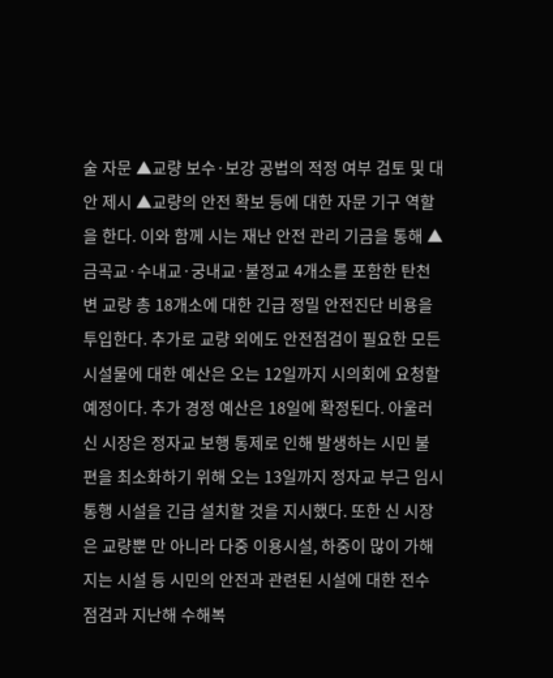술 자문 ▲교량 보수·보강 공법의 적정 여부 검토 및 대안 제시 ▲교량의 안전 확보 등에 대한 자문 기구 역할을 한다. 이와 함께 시는 재난 안전 관리 기금을 통해 ▲금곡교·수내교·궁내교·불정교 4개소를 포함한 탄천변 교량 총 18개소에 대한 긴급 정밀 안전진단 비용을 투입한다. 추가로 교량 외에도 안전점검이 필요한 모든 시설물에 대한 예산은 오는 12일까지 시의회에 요청할 예정이다. 추가 경정 예산은 18일에 확정된다. 아울러 신 시장은 정자교 보행 통제로 인해 발생하는 시민 불편을 최소화하기 위해 오는 13일까지 정자교 부근 임시 통행 시설을 긴급 설치할 것을 지시했다. 또한 신 시장은 교량뿐 만 아니라 다중 이용시설, 하중이 많이 가해지는 시설 등 시민의 안전과 관련된 시설에 대한 전수 점검과 지난해 수해복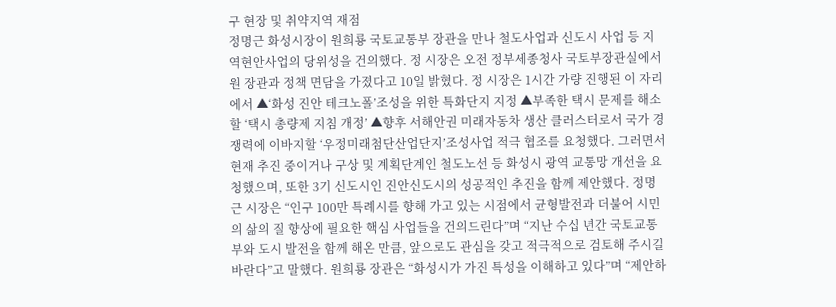구 현장 및 취약지역 재점
정명근 화성시장이 원희룡 국토교통부 장관을 만나 철도사업과 신도시 사업 등 지역현안사업의 당위성을 건의했다. 정 시장은 오전 정부세종청사 국토부장관실에서 원 장관과 정책 면담을 가졌다고 10일 밝혔다. 정 시장은 1시간 가량 진행된 이 자리에서 ▲‘화성 진안 테크노폴’조성을 위한 특화단지 지정 ▲부족한 택시 문제를 해소할 ‘택시 총량제 지침 개정’ ▲향후 서해안권 미래자동차 생산 클러스터로서 국가 경쟁력에 이바지할 ‘우정미래첨단산업단지’조성사업 적극 협조를 요청했다. 그러면서 현재 추진 중이거나 구상 및 계획단계인 철도노선 등 화성시 광역 교통망 개선을 요청했으며, 또한 3기 신도시인 진안신도시의 성공적인 추진을 함께 제안했다. 정명근 시장은 “인구 100만 특례시를 향해 가고 있는 시점에서 균형발전과 더불어 시민의 삶의 질 향상에 필요한 핵심 사업들을 건의드린다”며 “지난 수십 년간 국토교통부와 도시 발전을 함께 해온 만큼, 앞으로도 관심을 갖고 적극적으로 검토해 주시길 바란다”고 말했다. 원희룡 장관은 “화성시가 가진 특성을 이해하고 있다”며 “제안하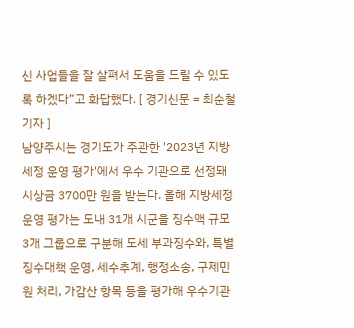신 사업들을 잘 살펴서 도움을 드릴 수 있도록 하겠다”고 화답했다. [ 경기신문 = 최순철 기자 ]
남양주시는 경기도가 주관한 '2023년 지방세정 운영 평가'에서 우수 기관으로 선정돼 시상금 3700만 원을 받는다. 올해 지방세정 운영 평가는 도내 31개 시군을 징수액 규모 3개 그룹으로 구분해 도세 부과징수와, 특별 징수대책 운영, 세수추계, 행정소송, 구제민원 처리, 가감산 항목 등을 평가해 우수기관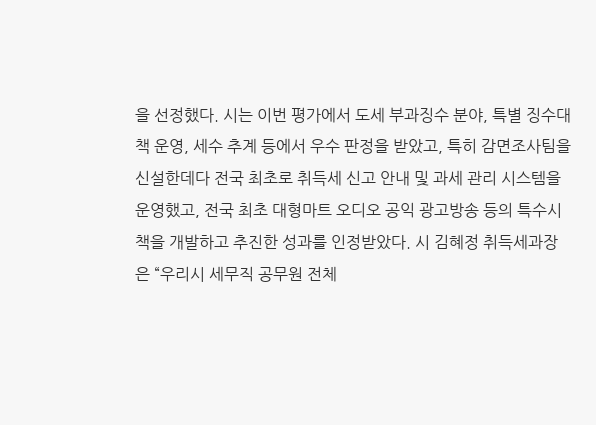을 선정했다. 시는 이번 평가에서 도세 부과징수 분야, 특별 징수대책 운영, 세수 추계 등에서 우수 판정을 받았고, 특히 감면조사팀을 신설한데다 전국 최초로 취득세 신고 안내 및 과세 관리 시스템을 운영했고, 전국 최초 대형마트 오디오 공익 광고방송 등의 특수시책을 개발하고 추진한 성과를 인정받았다. 시 김혜정 취득세과장은 “우리시 세무직 공무원 전체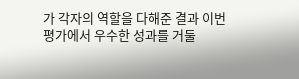가 각자의 역할을 다해준 결과 이번 평가에서 우수한 성과를 거둘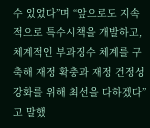수 있었다”며 “앞으로도 지속적으로 특수시책을 개발하고, 체계적인 부과징수 체계를 구축해 재정 확충과 재정 건정성 강화를 위해 최선을 다하겠다”고 말했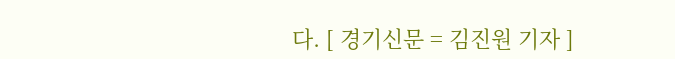다. [ 경기신문 = 김진원 기자 ]